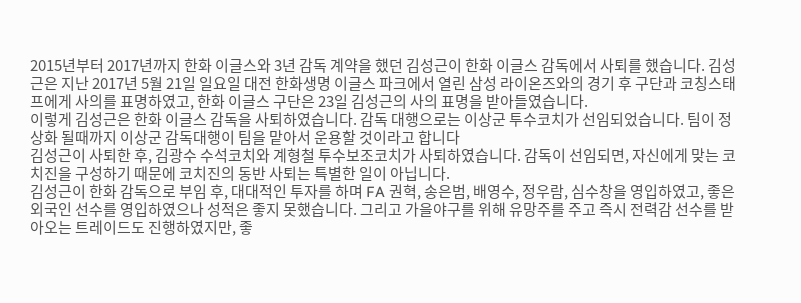2015년부터 2017년까지 한화 이글스와 3년 감독 계약을 했던 김성근이 한화 이글스 감독에서 사퇴를 했습니다. 김성근은 지난 2017년 5월 21일 일요일 대전 한화생명 이글스 파크에서 열린 삼성 라이온즈와의 경기 후 구단과 코칭스태프에게 사의를 표명하였고, 한화 이글스 구단은 23일 김성근의 사의 표명을 받아들였습니다.
이렇게 김성근은 한화 이글스 감독을 사퇴하였습니다. 감독 대행으로는 이상군 투수코치가 선임되었습니다. 팀이 정상화 될때까지 이상군 감독대행이 팀을 맡아서 운용할 것이라고 합니다
김성근이 사퇴한 후, 김광수 수석코치와 계형철 투수보조코치가 사퇴하였습니다. 감독이 선임되면, 자신에게 맞는 코치진을 구성하기 때문에 코치진의 동반 사퇴는 특별한 일이 아닙니다.
김성근이 한화 감독으로 부임 후, 대대적인 투자를 하며 FA 권혁, 송은범, 배영수, 정우람, 심수창을 영입하였고, 좋은 외국인 선수를 영입하였으나 성적은 좋지 못했습니다. 그리고 가을야구를 위해 유망주를 주고 즉시 전력감 선수를 받아오는 트레이드도 진행하였지만, 좋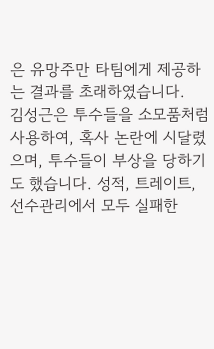은 유망주만 타팀에게 제공하는 결과를 초래하였습니다.
김성근은 투수들을 소모품처럼 사용하여, 혹사 논란에 시달렸으며, 투수들이 부상을 당하기도 했습니다. 성적, 트레이트, 선수관리에서 모두 실패한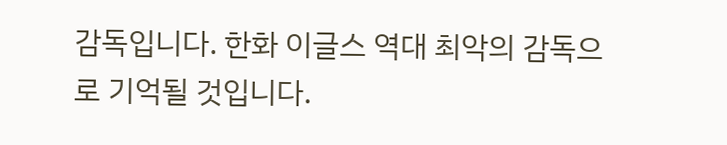감독입니다. 한화 이글스 역대 최악의 감독으로 기억될 것입니다.